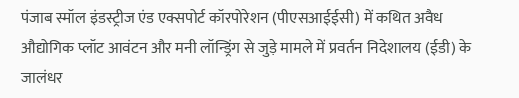पंजाब स्मॉल इंडस्ट्रीज एंड एक्सपोर्ट कॉरपोरेशन (पीएसआईईसी) में कथित अवैध औद्योगिक प्लॉट आवंटन और मनी लॉन्ड्रिंग से जुड़े मामले में प्रवर्तन निदेशालय (ईडी) के जालंधर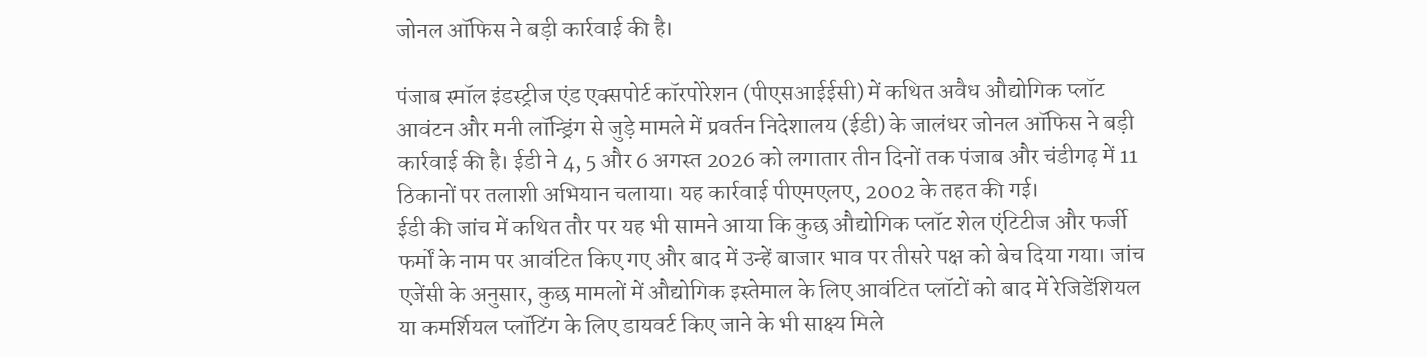जोनल ऑफिस ने बड़ी कार्रवाई की है।

पंजाब स्मॉल इंडस्ट्रीज एंड एक्सपोर्ट कॉरपोरेशन (पीएसआईईसी) में कथित अवैध औद्योगिक प्लॉट आवंटन और मनी लॉन्ड्रिंग से जुड़े मामले में प्रवर्तन निदेशालय (ईडी) के जालंधर जोनल ऑफिस ने बड़ी कार्रवाई की है। ईडी ने 4, 5 और 6 अगस्त 2026 को लगातार तीन दिनों तक पंजाब और चंडीगढ़ में 11 ठिकानों पर तलाशी अभियान चलाया। यह कार्रवाई पीएमएलए, 2002 के तहत की गई।
ईडी की जांच में कथित तौर पर यह भी सामने आया कि कुछ औद्योगिक प्लॉट शेल एंटिटीज और फर्जी फर्मों के नाम पर आवंटित किए गए और बाद में उन्हें बाजार भाव पर तीसरे पक्ष को बेच दिया गया। जांच एजेंसी के अनुसार, कुछ मामलों में औद्योगिक इस्तेमाल के लिए आवंटित प्लॉटों को बाद में रेजिडेंशियल या कमर्शियल प्लॉटिंग के लिए डायवर्ट किए जाने के भी साक्ष्य मिले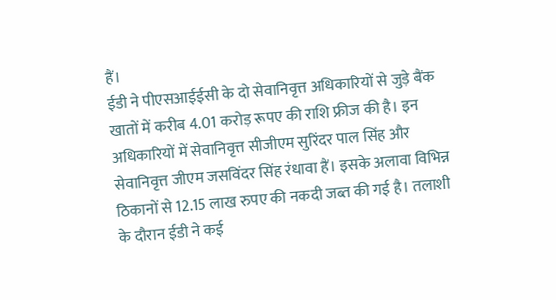हैं।
ईडी ने पीएसआईईसी के दो सेवानिवृत्त अधिकारियों से जुड़े बैंक खातों में करीब 4.01 करोड़ रूपए की राशि फ्रीज की है। इन अधिकारियों में सेवानिवृत्त सीजीएम सुरिंदर पाल सिंह और सेवानिवृत्त जीएम जसविंदर सिंह रंधावा हैं। इसके अलावा विभिन्न ठिकानों से 12.15 लाख रुपए की नकदी जब्त की गई है। तलाशी के दौरान ईडी ने कई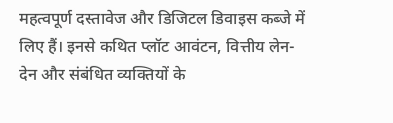महत्वपूर्ण दस्तावेज और डिजिटल डिवाइस कब्जे में लिए हैं। इनसे कथित प्लॉट आवंटन, वित्तीय लेन-देन और संबंधित व्यक्तियों के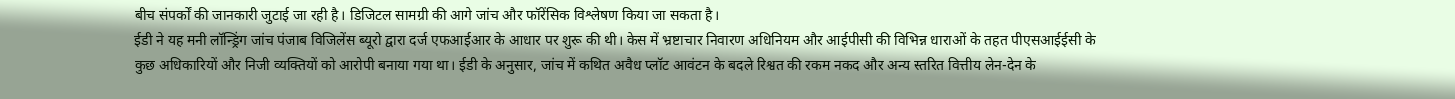बीच संपर्कों की जानकारी जुटाई जा रही है। डिजिटल सामग्री की आगे जांच और फॉरेंसिक विश्लेषण किया जा सकता है।
ईडी ने यह मनी लॉन्ड्रिंग जांच पंजाब विजिलेंस ब्यूरो द्वारा दर्ज एफआईआर के आधार पर शुरू की थी। केस में भ्रष्टाचार निवारण अधिनियम और आईपीसी की विभिन्न धाराओं के तहत पीएसआईईसी के कुछ अधिकारियों और निजी व्यक्तियों को आरोपी बनाया गया था। ईडी के अनुसार, जांच में कथित अवैध प्लॉट आवंटन के बदले रिश्वत की रकम नकद और अन्य स्तरित वित्तीय लेन-देन के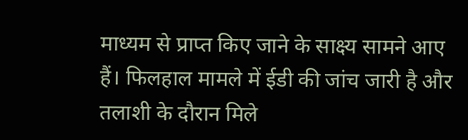माध्यम से प्राप्त किए जाने के साक्ष्य सामने आए हैं। फिलहाल मामले में ईडी की जांच जारी है और तलाशी के दौरान मिले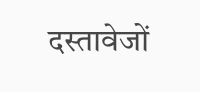दस्तावेजों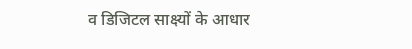व डिजिटल साक्ष्यों के आधार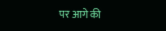पर आगे की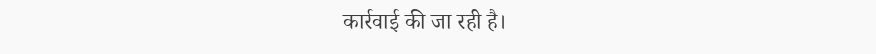कार्रवाई की जा रही है।